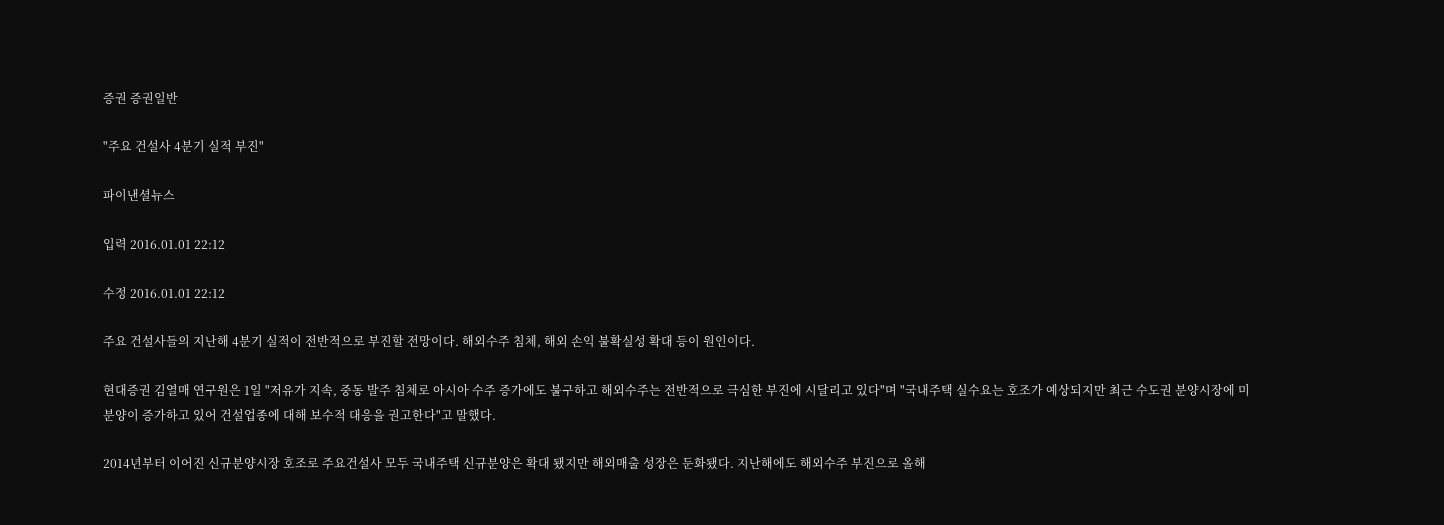증권 증권일반

"주요 건설사 4분기 실적 부진"

파이낸셜뉴스

입력 2016.01.01 22:12

수정 2016.01.01 22:12

주요 건설사들의 지난해 4분기 실적이 전반적으로 부진할 전망이다. 해외수주 침체, 해외 손익 불확실성 확대 등이 원인이다.

현대증권 김열매 연구원은 1일 "저유가 지속, 중동 발주 침체로 아시아 수주 증가에도 불구하고 해외수주는 전반적으로 극심한 부진에 시달리고 있다"며 "국내주택 실수요는 호조가 예상되지만 최근 수도권 분양시장에 미분양이 증가하고 있어 건설업종에 대해 보수적 대응을 권고한다"고 말했다.

2014년부터 이어진 신규분양시장 호조로 주요건설사 모두 국내주택 신규분양은 확대 됐지만 해외매출 성장은 둔화됐다. 지난해에도 해외수주 부진으로 올해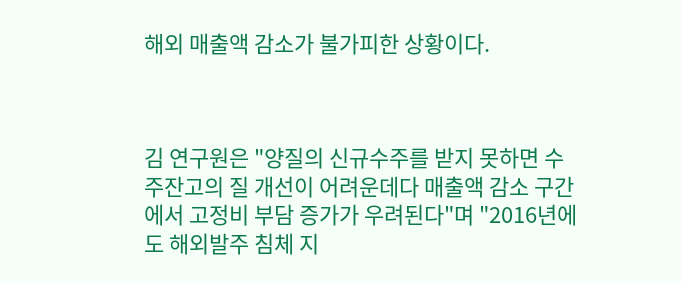해외 매출액 감소가 불가피한 상황이다.



김 연구원은 "양질의 신규수주를 받지 못하면 수주잔고의 질 개선이 어려운데다 매출액 감소 구간에서 고정비 부담 증가가 우려된다"며 "2016년에도 해외발주 침체 지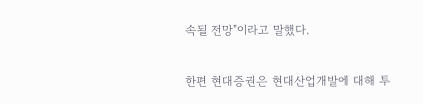속될 전망"이라고 말했다.

한편 현대증권은 현대산업개발에 대해 투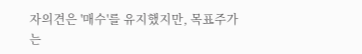자의견은 '매수'를 유지했지만, 목표주가는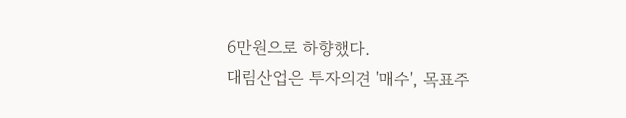6만원으로 하향했다.
대림산업은 투자의견 '매수', 목표주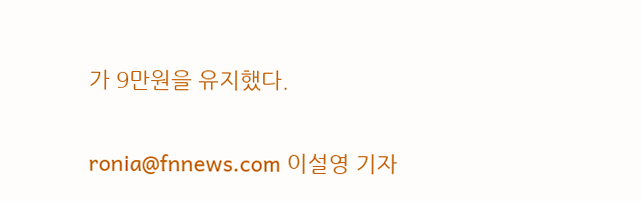가 9만원을 유지했다.

ronia@fnnews.com 이설영 기자